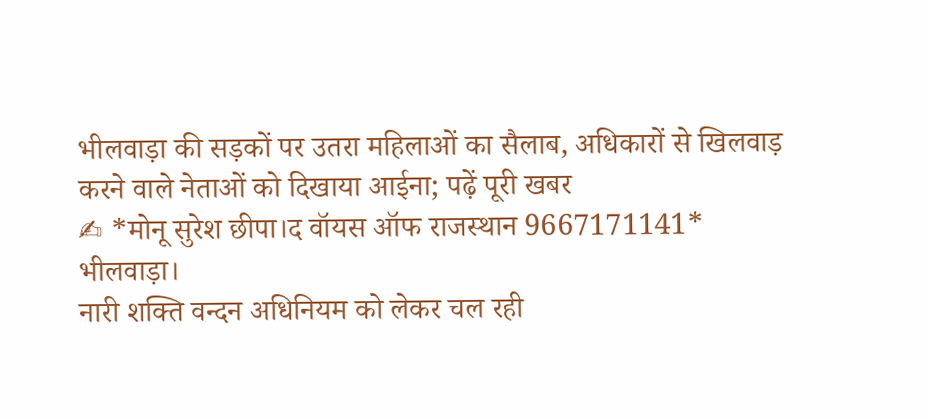भीलवाड़ा की सड़कों पर उतरा महिलाओं का सैलाब, अधिकारों से खिलवाड़ करने वाले नेताओं को दिखाया आईना; पढ़ें पूरी खबर
✍ *मोनू सुरेश छीपा।द वॉयस ऑफ राजस्थान 9667171141*
भीलवाड़ा।
नारी शक्ति वन्दन अधिनियम को लेकर चल रही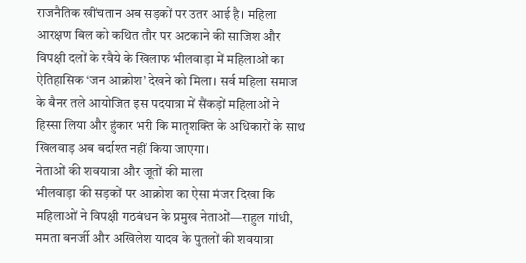राजनैतिक खींचतान अब सड़कों पर उतर आई है। महिला आरक्षण बिल को कथित तौर पर अटकाने की साजिश और विपक्षी दलों के रवैये के खिलाफ भीलवाड़ा में महिलाओं का ऐतिहासिक ‘जन आक्रोश’ देखने को मिला। सर्व महिला समाज के बैनर तले आयोजित इस पदयात्रा में सैंकड़ों महिलाओं ने हिस्सा लिया और हुंकार भरी कि मातृशक्ति के अधिकारों के साथ खिलवाड़ अब बर्दाश्त नहीं किया जाएगा।
नेताओं की शवयात्रा और जूतों की माला
भीलवाड़ा की सड़कों पर आक्रोश का ऐसा मंजर दिखा कि महिलाओं ने विपक्षी गठबंधन के प्रमुख नेताओं—राहुल गांधी, ममता बनर्जी और अखिलेश यादव के पुतलों की शवयात्रा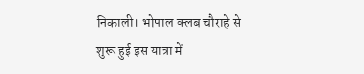निकाली। भोपाल क्लब चौराहे से शुरू हुई इस यात्रा में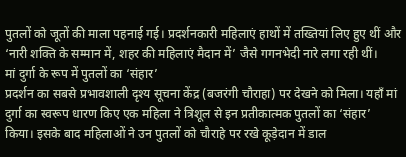पुतलों को जूतों की माला पहनाई गई। प्रदर्शनकारी महिलाएं हाथों में तख्तियां लिए हुए थीं और ‘नारी शक्ति के सम्मान में, शहर की महिलाएं मैदान में’ जैसे गगनभेदी नारे लगा रही थीं।
मां दुर्गा के रूप में पुतलों का ‘संहार’
प्रदर्शन का सबसे प्रभावशाली दृश्य सूचना केंद्र (बजरंगी चौराहा) पर देखने को मिला। यहाँ मां दुर्गा का स्वरूप धारण किए एक महिला ने त्रिशूल से इन प्रतीकात्मक पुतलों का ‘संहार’ किया। इसके बाद महिलाओं ने उन पुतलों को चौराहे पर रखे कूड़ेदान में डाल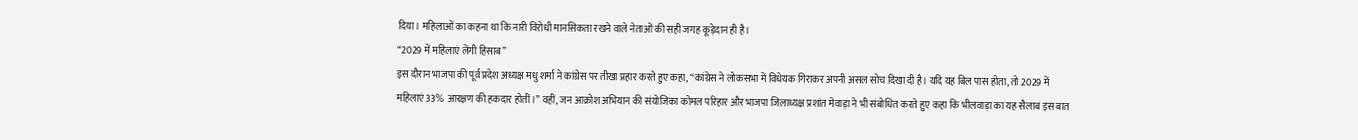दिया। महिलाओं का कहना था कि नारी विरोधी मानसिकता रखने वाले नेताओं की सही जगह कूड़ेदान ही है।
“2029 में महिलाएं लेंगी हिसाब”
इस दौरान भाजपा की पूर्व प्रदेश अध्यक्ष मधु शर्मा ने कांग्रेस पर तीखा प्रहार करते हुए कहा, “कांग्रेस ने लोकसभा में विधेयक गिराकर अपनी असल सोच दिखा दी है। यदि यह बिल पास होता, तो 2029 में महिलाएं 33% आरक्षण की हकदार होतीं।” वहीं, जन आक्रोश अभियान की संयोजिका कोमल परिहार और भाजपा जिलाध्यक्ष प्रशांत मेवाड़ा ने भी संबोधित करते हुए कहा कि भीलवाड़ा का यह सैलाब इस बात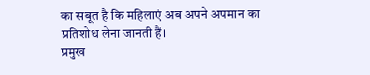का सबूत है कि महिलाएं अब अपने अपमान का प्रतिशोध लेना जानती हैं।
प्रमुख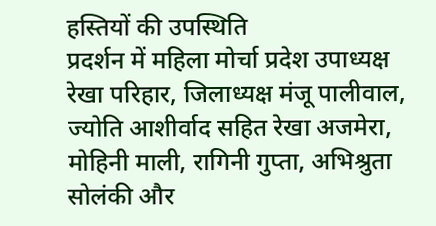हस्तियों की उपस्थिति
प्रदर्शन में महिला मोर्चा प्रदेश उपाध्यक्ष रेखा परिहार, जिलाध्यक्ष मंजू पालीवाल, ज्योति आशीर्वाद सहित रेखा अजमेरा, मोहिनी माली, रागिनी गुप्ता, अभिश्रुता सोलंकी और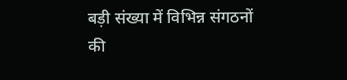बड़ी संख्या में विभिन्न संगठनों की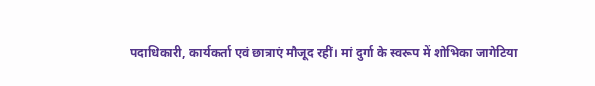पदाधिकारी, कार्यकर्ता एवं छात्राएं मौजूद रहीं। मां दुर्गा के स्वरूप में शोभिका जागेटिया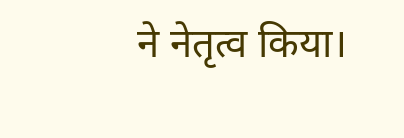ने नेतृत्व किया।